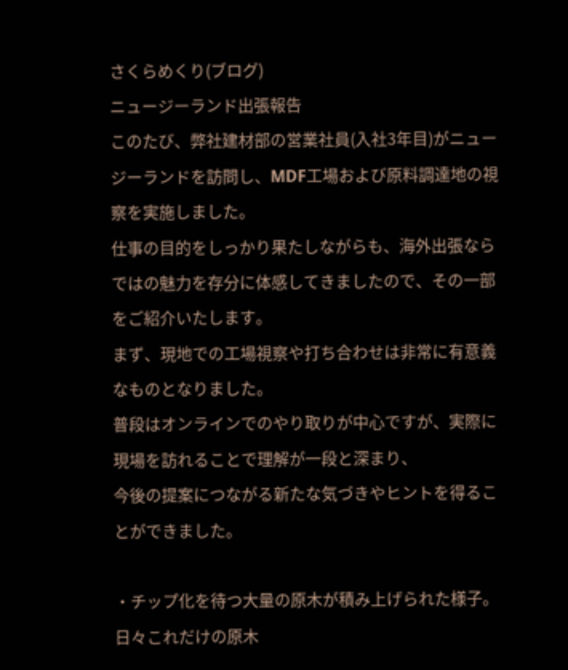さくらめくり(ブログ)
ニュージーランド出張報告
このたび、弊社建材部の営業社員(入社3年目)がニュージーランドを訪問し、MDF工場および原料調達地の視察を実施しました。
仕事の目的をしっかり果たしながらも、海外出張ならではの魅力を存分に体感してきましたので、その一部をご紹介いたします。
まず、現地での工場視察や打ち合わせは非常に有意義なものとなりました。
普段はオンラインでのやり取りが中心ですが、実際に現場を訪れることで理解が一段と深まり、
今後の提案につながる新たな気づきやヒントを得ることができました。

・チップ化を待つ大量の原木が積み上げられた様子。
日々これだけの原木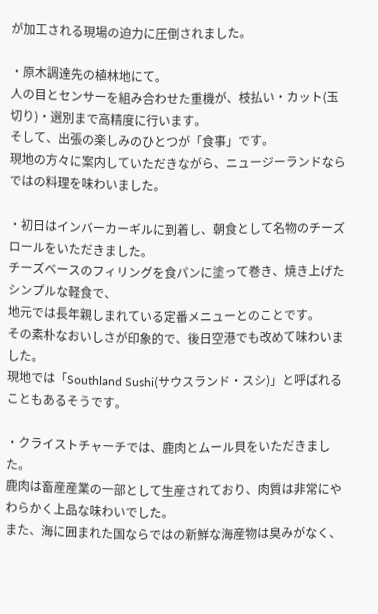が加工される現場の迫力に圧倒されました。

・原木調達先の植林地にて。
人の目とセンサーを組み合わせた重機が、枝払い・カット(玉切り)・選別まで高精度に行います。
そして、出張の楽しみのひとつが「食事」です。
現地の方々に案内していただきながら、ニュージーランドならではの料理を味わいました。

・初日はインバーカーギルに到着し、朝食として名物のチーズロールをいただきました。
チーズベースのフィリングを食パンに塗って巻き、焼き上げたシンプルな軽食で、
地元では長年親しまれている定番メニューとのことです。
その素朴なおいしさが印象的で、後日空港でも改めて味わいました。
現地では「Southland Sushi(サウスランド・スシ)」と呼ばれることもあるそうです。

・クライストチャーチでは、鹿肉とムール貝をいただきました。
鹿肉は畜産産業の一部として生産されており、肉質は非常にやわらかく上品な味わいでした。
また、海に囲まれた国ならではの新鮮な海産物は臭みがなく、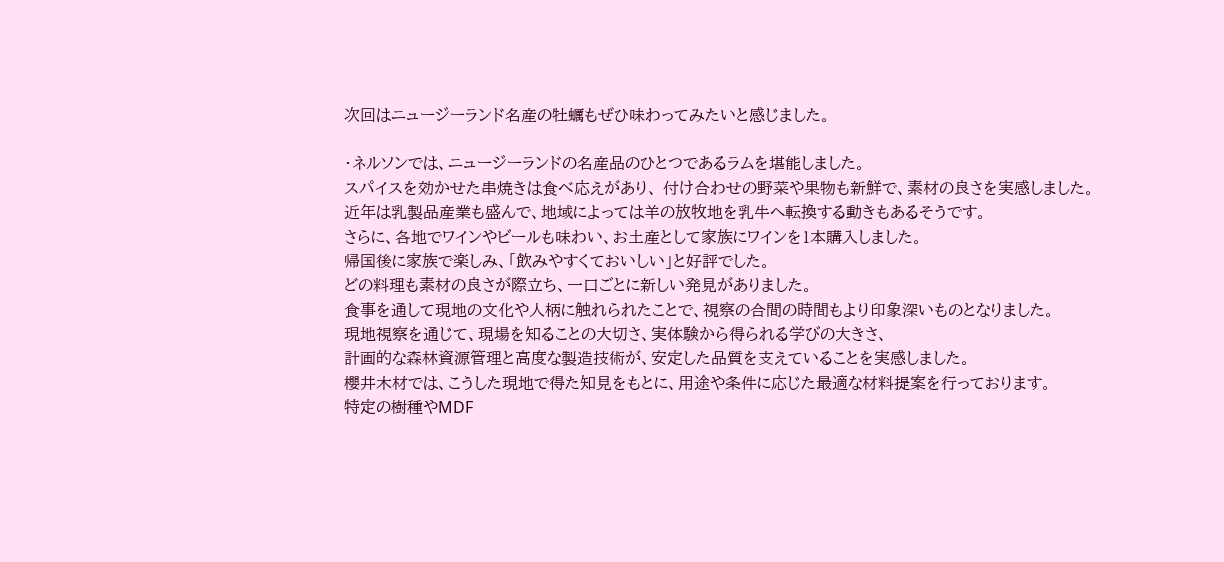次回はニュージーランド名産の牡蠣もぜひ味わってみたいと感じました。

・ネルソンでは、ニュージーランドの名産品のひとつであるラムを堪能しました。
スパイスを効かせた串焼きは食べ応えがあり、 付け合わせの野菜や果物も新鮮で、素材の良さを実感しました。
近年は乳製品産業も盛んで、地域によっては羊の放牧地を乳牛へ転換する動きもあるそうです。
さらに、各地でワインやビールも味わい、お土産として家族にワインを1本購入しました。
帰国後に家族で楽しみ、「飲みやすくておいしい」と好評でした。
どの料理も素材の良さが際立ち、一口ごとに新しい発見がありました。
食事を通して現地の文化や人柄に触れられたことで、視察の合間の時間もより印象深いものとなりました。
現地視察を通じて、現場を知ることの大切さ、実体験から得られる学びの大きさ、
計画的な森林資源管理と高度な製造技術が、安定した品質を支えていることを実感しました。
櫻井木材では、こうした現地で得た知見をもとに、用途や条件に応じた最適な材料提案を行っております。
特定の樹種やMDF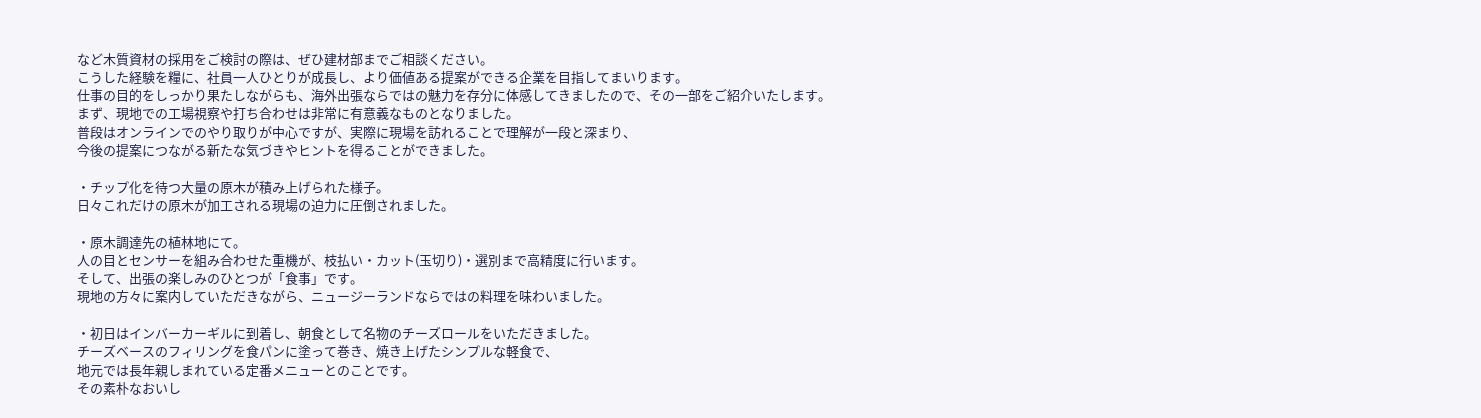など木質資材の採用をご検討の際は、ぜひ建材部までご相談ください。
こうした経験を糧に、社員一人ひとりが成長し、より価値ある提案ができる企業を目指してまいります。
仕事の目的をしっかり果たしながらも、海外出張ならではの魅力を存分に体感してきましたので、その一部をご紹介いたします。
まず、現地での工場視察や打ち合わせは非常に有意義なものとなりました。
普段はオンラインでのやり取りが中心ですが、実際に現場を訪れることで理解が一段と深まり、
今後の提案につながる新たな気づきやヒントを得ることができました。

・チップ化を待つ大量の原木が積み上げられた様子。
日々これだけの原木が加工される現場の迫力に圧倒されました。

・原木調達先の植林地にて。
人の目とセンサーを組み合わせた重機が、枝払い・カット(玉切り)・選別まで高精度に行います。
そして、出張の楽しみのひとつが「食事」です。
現地の方々に案内していただきながら、ニュージーランドならではの料理を味わいました。

・初日はインバーカーギルに到着し、朝食として名物のチーズロールをいただきました。
チーズベースのフィリングを食パンに塗って巻き、焼き上げたシンプルな軽食で、
地元では長年親しまれている定番メニューとのことです。
その素朴なおいし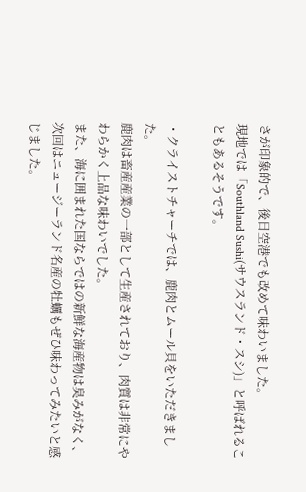さが印象的で、後日空港でも改めて味わいました。
現地では「Southland Sushi(サウスランド・スシ)」と呼ばれることもあるそうです。

・クライストチャーチでは、鹿肉とムール貝をいただきました。
鹿肉は畜産産業の一部として生産されており、肉質は非常にやわらかく上品な味わいでした。
また、海に囲まれた国ならではの新鮮な海産物は臭みがなく、
次回はニュージーランド名産の牡蠣もぜひ味わってみたいと感じました。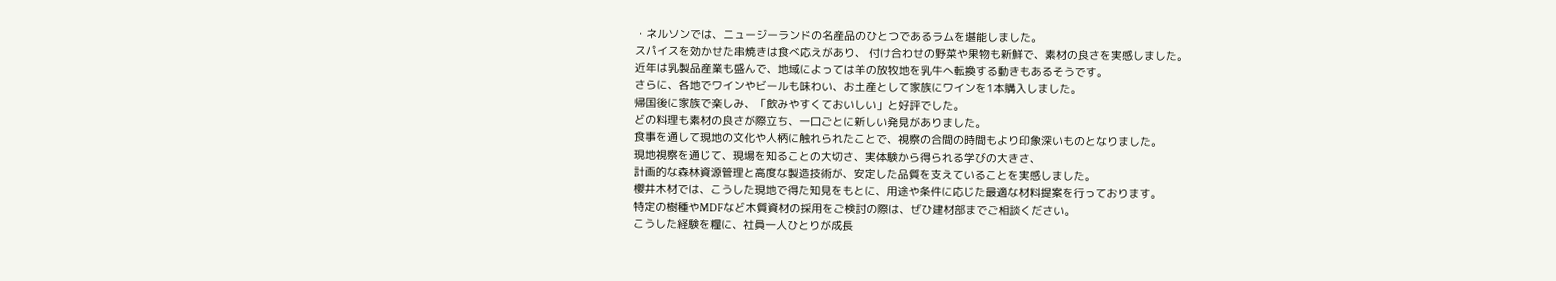・ネルソンでは、ニュージーランドの名産品のひとつであるラムを堪能しました。
スパイスを効かせた串焼きは食べ応えがあり、 付け合わせの野菜や果物も新鮮で、素材の良さを実感しました。
近年は乳製品産業も盛んで、地域によっては羊の放牧地を乳牛へ転換する動きもあるそうです。
さらに、各地でワインやビールも味わい、お土産として家族にワインを1本購入しました。
帰国後に家族で楽しみ、「飲みやすくておいしい」と好評でした。
どの料理も素材の良さが際立ち、一口ごとに新しい発見がありました。
食事を通して現地の文化や人柄に触れられたことで、視察の合間の時間もより印象深いものとなりました。
現地視察を通じて、現場を知ることの大切さ、実体験から得られる学びの大きさ、
計画的な森林資源管理と高度な製造技術が、安定した品質を支えていることを実感しました。
櫻井木材では、こうした現地で得た知見をもとに、用途や条件に応じた最適な材料提案を行っております。
特定の樹種やMDFなど木質資材の採用をご検討の際は、ぜひ建材部までご相談ください。
こうした経験を糧に、社員一人ひとりが成長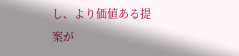し、より価値ある提案が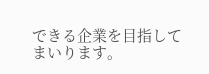できる企業を目指してまいります。